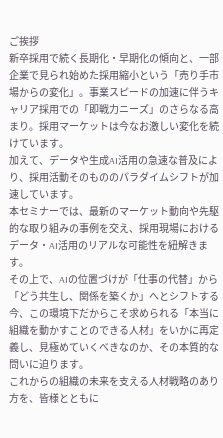ご挨拶
新卒採用で続く長期化・早期化の傾向と、一部企業で見られ始めた採用縮小という「売り手市場からの変化」。事業スピードの加速に伴うキャリア採用での「即戦力ニーズ」のさらなる高まり。採用マーケットは今なお激しい変化を続けています。
加えて、データや生成AI活用の急速な普及により、採用活動そのもののパラダイムシフトが加速しています。
本セミナーでは、最新のマーケット動向や先駆的な取り組みの事例を交え、採用現場におけるデータ・AI活用のリアルな可能性を紐解きます。
その上で、AIの位置づけが「仕事の代替」から「どう共生し、関係を築くか」へとシフトする今、この環境下だからこそ求められる「本当に組織を動かすことのできる人材」をいかに再定義し、見極めていくべきなのか、その本質的な問いに迫ります。
これからの組織の未来を支える人材戦略のあり方を、皆様とともに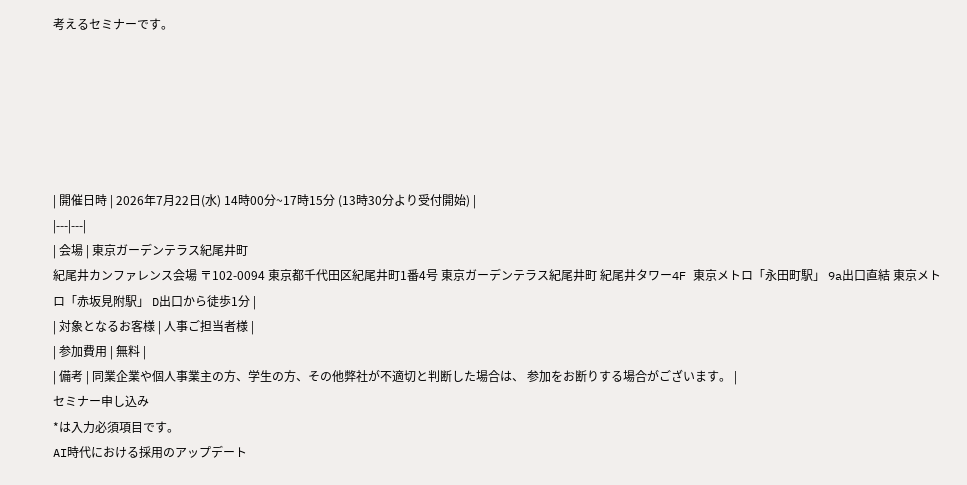考えるセミナーです。






| 開催日時 | 2026年7月22日(水) 14時00分~17時15分 (13時30分より受付開始) |
|---|---|
| 会場 | 東京ガーデンテラス紀尾井町
紀尾井カンファレンス会場 〒102-0094 東京都千代田区紀尾井町1番4号 東京ガーデンテラス紀尾井町 紀尾井タワー4F 東京メトロ「永田町駅」 9a出口直結 東京メトロ「赤坂見附駅」 D出口から徒歩1分 |
| 対象となるお客様 | 人事ご担当者様 |
| 参加費用 | 無料 |
| 備考 | 同業企業や個人事業主の方、学生の方、その他弊社が不適切と判断した場合は、 参加をお断りする場合がございます。 |
セミナー申し込み
*は入力必須項目です。
AI時代における採用のアップデート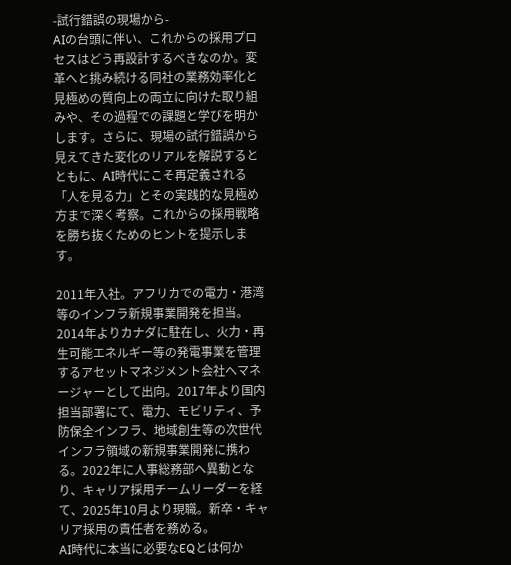-試行錯誤の現場から-
AIの台頭に伴い、これからの採用プロセスはどう再設計するべきなのか。変革へと挑み続ける同社の業務効率化と見極めの質向上の両立に向けた取り組みや、その過程での課題と学びを明かします。さらに、現場の試行錯誤から見えてきた変化のリアルを解説するとともに、AI時代にこそ再定義される「人を見る力」とその実践的な見極め方まで深く考察。これからの採用戦略を勝ち抜くためのヒントを提示します。

2011年入社。アフリカでの電力・港湾等のインフラ新規事業開発を担当。2014年よりカナダに駐在し、火力・再生可能エネルギー等の発電事業を管理するアセットマネジメント会社へマネージャーとして出向。2017年より国内担当部署にて、電力、モビリティ、予防保全インフラ、地域創生等の次世代インフラ領域の新規事業開発に携わる。2022年に人事総務部へ異動となり、キャリア採用チームリーダーを経て、2025年10月より現職。新卒・キャリア採用の責任者を務める。
AI時代に本当に必要なEQとは何か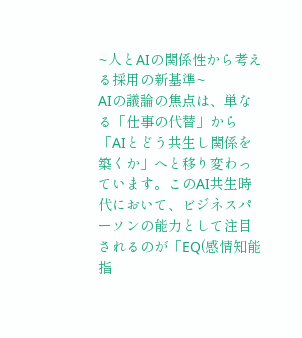~人とAIの関係性から考える採用の新基準~
AIの議論の焦点は、単なる「仕事の代替」から「AIとどう共生し関係を築くか」へと移り変わっています。このAI共生時代において、ビジネスパーソンの能力として注目されるのが「EQ(感情知能指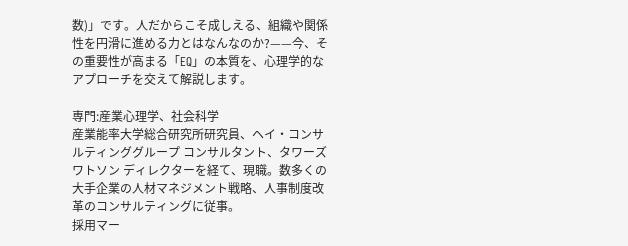数)」です。人だからこそ成しえる、組織や関係性を円滑に進める力とはなんなのか?——今、その重要性が高まる「EQ」の本質を、心理学的なアプローチを交えて解説します。

専門:産業心理学、社会科学
産業能率大学総合研究所研究員、ヘイ・コンサルティンググループ コンサルタント、タワーズワトソン ディレクターを経て、現職。数多くの大手企業の人材マネジメント戦略、人事制度改革のコンサルティングに従事。
採用マー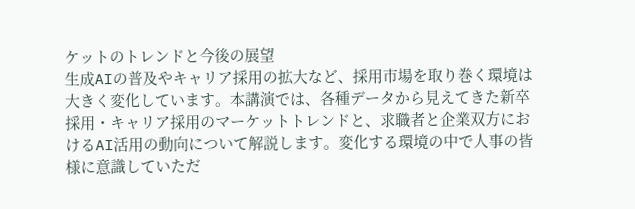ケットのトレンドと今後の展望
生成AIの普及やキャリア採用の拡大など、採用市場を取り巻く環境は大きく変化しています。本講演では、各種データから見えてきた新卒採用・キャリア採用のマーケットトレンドと、求職者と企業双方におけるAI活用の動向について解説します。変化する環境の中で人事の皆様に意識していただ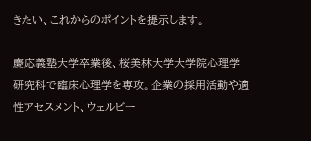きたい、これからのポイントを提示します。

慶応義塾大学卒業後、桜美林大学大学院心理学研究科で臨床心理学を専攻。企業の採用活動や適性アセスメント、ウェルビー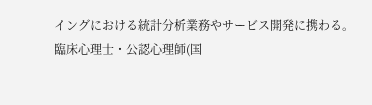イングにおける統計分析業務やサービス開発に携わる。臨床心理士・公認心理師(国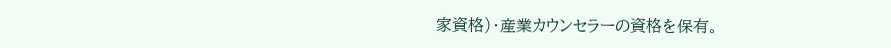家資格)・産業カウンセラーの資格を保有。